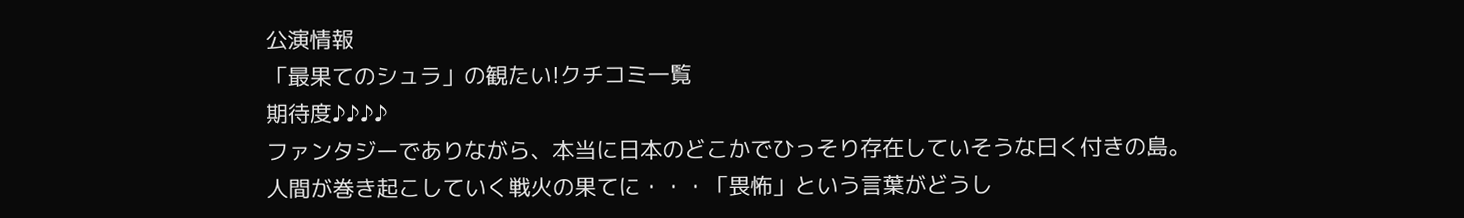公演情報
「最果てのシュラ」の観たい!クチコミ一覧
期待度♪♪♪♪
ファンタジーでありながら、本当に日本のどこかでひっそり存在していそうな曰く付きの島。
人間が巻き起こしていく戦火の果てに・・・「畏怖」という言葉がどうし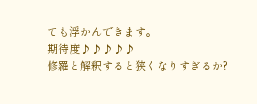ても浮かんできます。
期待度♪♪♪♪♪
修羅と解釈すると狭くなりすぎるか?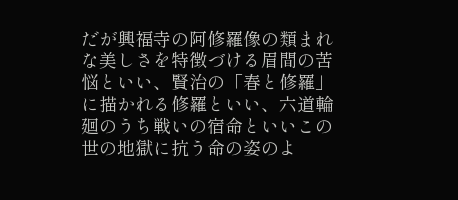だが興福寺の阿修羅像の類まれな美しさを特徴づける眉間の苦悩といい、賢治の「春と修羅」に描かれる修羅といい、六道輪廻のうち戦いの宿命といいこの世の地獄に抗う命の姿のよ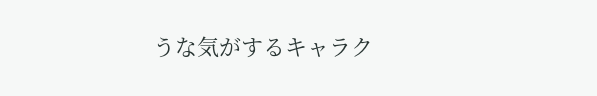うな気がするキャラク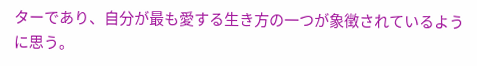ターであり、自分が最も愛する生き方の一つが象徴されているように思う。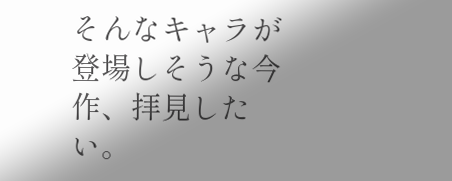そんなキャラが登場しそうな今作、拝見したい。